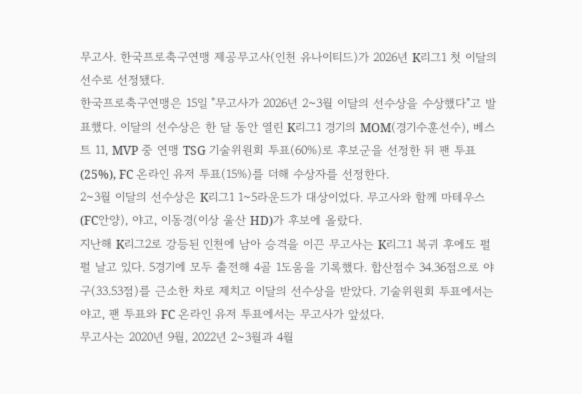무고사. 한국프로축구연맹 제공무고사(인천 유나이티드)가 2026년 K리그1 첫 이달의 선수로 선정됐다.
한국프로축구연맹은 15일 "무고사가 2026년 2~3월 이달의 선수상을 수상했다"고 발표했다. 이달의 선수상은 한 달 동안 열린 K리그1 경기의 MOM(경기수훈선수), 베스트 11, MVP 중 연맹 TSG 기술위원회 투표(60%)로 후보군을 선정한 뒤 팬 투표(25%), FC 온라인 유저 투표(15%)를 더해 수상자를 선정한다.
2~3월 이달의 선수상은 K리그1 1~5라운드가 대상이었다. 무고사와 함께 마테우스(FC안양), 야고, 이동경(이상 울산 HD)가 후보에 올랐다.
지난해 K리그2로 강등된 인천에 남아 승격을 이끈 무고사는 K리그1 복귀 후에도 펄펄 날고 있다. 5경기에 모두 출전해 4골 1도움을 기록했다. 합산점수 34.36점으로 야구(33.53점)를 근소한 차로 제치고 이달의 선수상을 받았다. 기술위원회 투표에서는 야고, 팬 투표와 FC 온라인 유저 투표에서는 무고사가 앞섰다.
무고사는 2020년 9월, 2022년 2~3월과 4월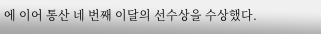에 이어 통산 네 번째 이달의 선수상을 수상했다.